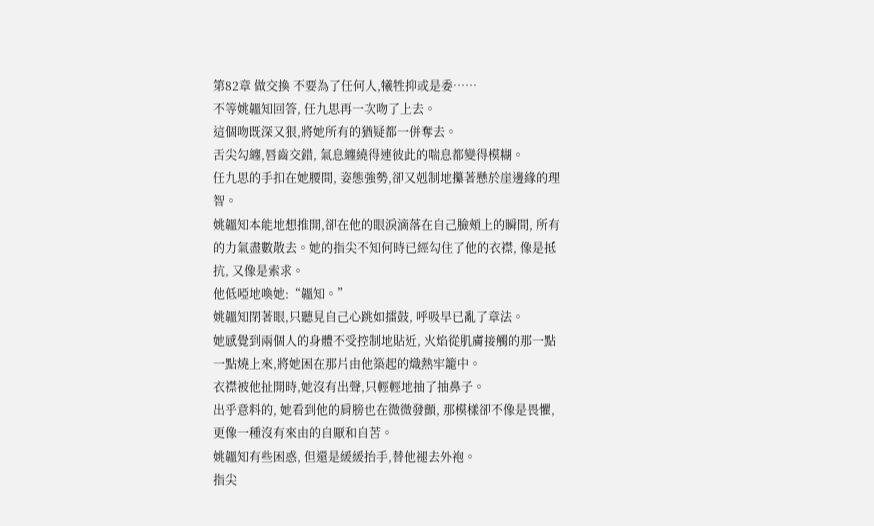第82章 做交換 不要為了任何人,犧牲抑或是委……
不等姚韞知回答, 任九思再一次吻了上去。
這個吻既深又狠,將她所有的猶疑都一併奪去。
舌尖勾纏,唇齒交錯, 氣息纏繞得連彼此的喘息都變得模糊。
任九思的手扣在她腰間, 姿態強勢,卻又剋制地攥著懸於崖邊緣的理智。
姚韞知本能地想推開,卻在他的眼淚滴落在自己臉頰上的瞬間, 所有的力氣盡數散去。她的指尖不知何時已經勾住了他的衣襟, 像是抵抗, 又像是索求。
他低啞地喚她:“韞知。”
姚韞知閉著眼,只聽見自己心跳如擂鼓, 呼吸早已亂了章法。
她感覺到兩個人的身體不受控制地貼近, 火焰從肌膚接觸的那一點一點燒上來,將她困在那片由他築起的熾熱牢籠中。
衣襟被他扯開時,她沒有出聲,只輕輕地抽了抽鼻子。
出乎意料的, 她看到他的肩膀也在微微發顫, 那模樣卻不像是畏懼, 更像一種沒有來由的自厭和自苦。
姚韞知有些困惑, 但還是緩緩抬手,替他褪去外袍。
指尖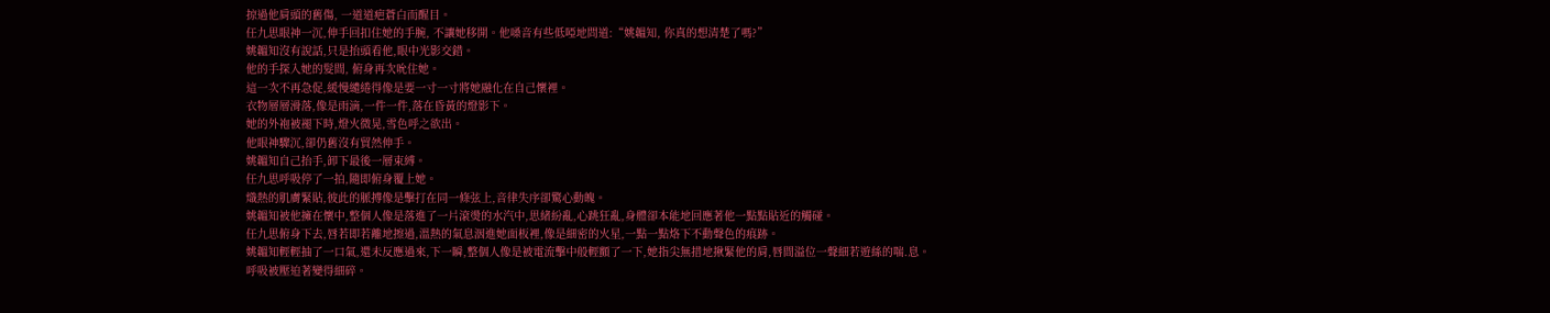掠過他肩頭的舊傷, 一道道疤蒼白而醒目。
任九思眼神一沉,伸手回扣住她的手腕, 不讓她移開。他嗓音有些低啞地問道:“姚韞知, 你真的想清楚了嗎?”
姚韞知沒有說話,只是抬頭看他,眼中光影交錯。
他的手探入她的髮間, 俯身再次吮住她。
這一次不再急促,緩慢繾綣得像是要一寸一寸將她融化在自己懷裡。
衣物層層滑落,像是雨滴,一件一件,落在昏黃的燈影下。
她的外袍被褪下時,燈火微晃,雪色呼之欲出。
他眼神驟沉,卻仍舊沒有貿然伸手。
姚韞知自己抬手,卸下最後一層束縛。
任九思呼吸停了一拍,隨即俯身覆上她。
熾熱的肌膚緊貼,彼此的脈搏像是擊打在同一條弦上,音律失序卻驚心動魄。
姚韞知被他擁在懷中,整個人像是落進了一片滾燙的水汽中,思緒紛亂,心跳狂亂,身體卻本能地回應著他一點點貼近的觸碰。
任九思俯身下去,唇若即若離地擦過,溫熱的氣息洇進她面板裡,像是細密的火星,一點一點烙下不動聲色的痕跡。
姚韞知輕輕抽了一口氣,還未反應過來,下一瞬,整個人像是被電流擊中般輕顫了一下,她指尖無措地揪緊他的肩,唇間溢位一聲細若遊絲的喘.息。
呼吸被壓迫著變得細碎。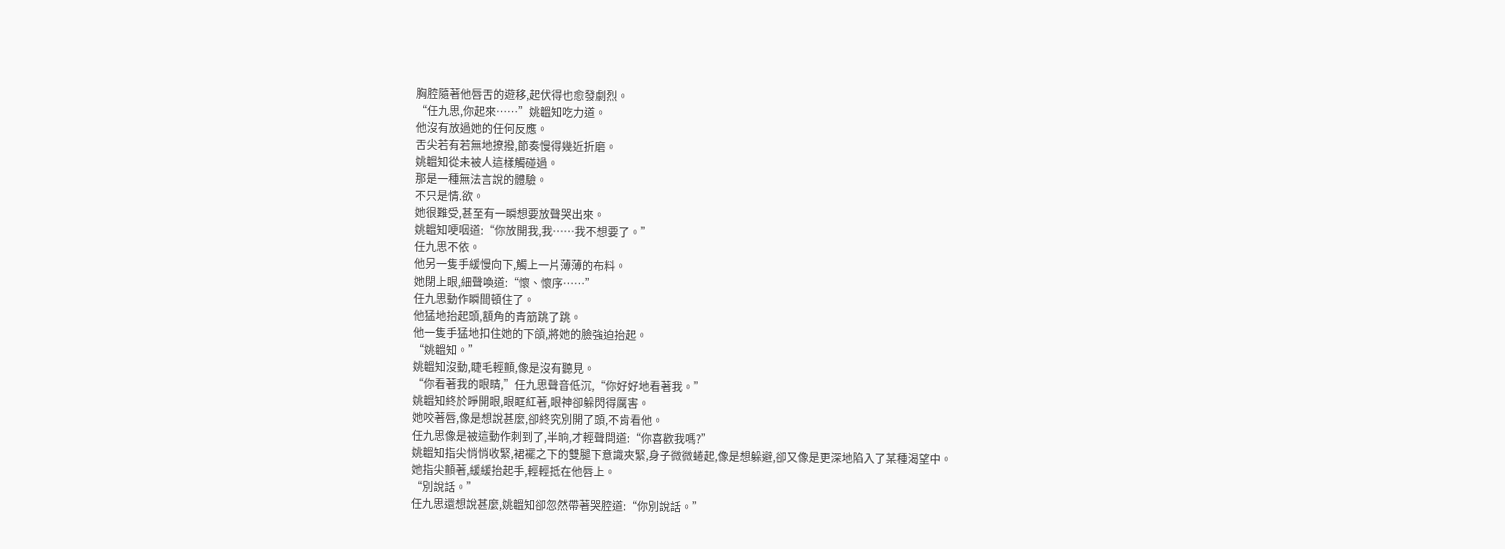胸腔隨著他唇舌的遊移,起伏得也愈發劇烈。
“任九思,你起來……”姚韞知吃力道。
他沒有放過她的任何反應。
舌尖若有若無地撩撥,節奏慢得幾近折磨。
姚韞知從未被人這樣觸碰過。
那是一種無法言說的體驗。
不只是情.欲。
她很難受,甚至有一瞬想要放聲哭出來。
姚韞知哽咽道:“你放開我,我……我不想要了。”
任九思不依。
他另一隻手緩慢向下,觸上一片薄薄的布料。
她閉上眼,細聲喚道:“懷、懷序……”
任九思動作瞬間頓住了。
他猛地抬起頭,額角的青筋跳了跳。
他一隻手猛地扣住她的下頜,將她的臉強迫抬起。
“姚韞知。”
姚韞知沒動,睫毛輕顫,像是沒有聽見。
“你看著我的眼睛,”任九思聲音低沉,“你好好地看著我。”
姚韞知終於睜開眼,眼眶紅著,眼神卻躲閃得厲害。
她咬著唇,像是想說甚麼,卻終究別開了頭,不肯看他。
任九思像是被這動作刺到了,半晌,才輕聲問道:“你喜歡我嗎?”
姚韞知指尖悄悄收緊,裙襬之下的雙腿下意識夾緊,身子微微蜷起,像是想躲避,卻又像是更深地陷入了某種渴望中。
她指尖顫著,緩緩抬起手,輕輕抵在他唇上。
“別說話。”
任九思還想說甚麼,姚韞知卻忽然帶著哭腔道:“你別說話。”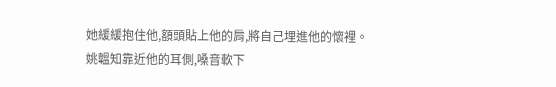她緩緩抱住他,額頭貼上他的肩,將自己埋進他的懷裡。
姚韞知靠近他的耳側,嗓音軟下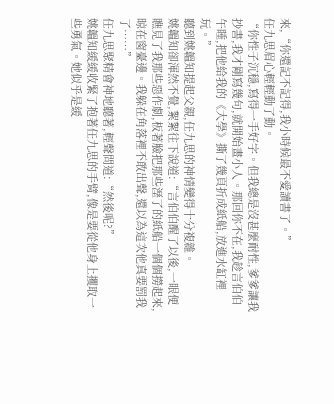來,“你還記不記得,我小時候最不愛讀書了。”
任九思眉心輕輕動了動。
“你性子沉穩,寫得一手好字。但我總是沒甚麼耐性,爹爹讓我抄書,我才剛寫幾句,就開始畫小人。那回你不在,我趁言伯伯午睡,把他給我的《大學》撕了幾頁折成紙船,放進水缸裡玩。”
聽到姚韞知提起父親,任九思的神情變得十分複雜。
姚韞知卻渾然不覺,絮絮往下說道:“言伯伯醒了以後,一眼便瞧見了我那些惡作劇,板著臉把那些溼了的紙船一個個撈起來,晾在窗臺邊。我躲在角落裡不敢出聲,還以為這次他真要罰我了……”
任九思聚精會神地聽著,輕聲問道:“然後呢?”
姚韞知緩緩收緊了抱著任九思的手臂,像是要從他身上攫取一些勇氣。她似乎是緩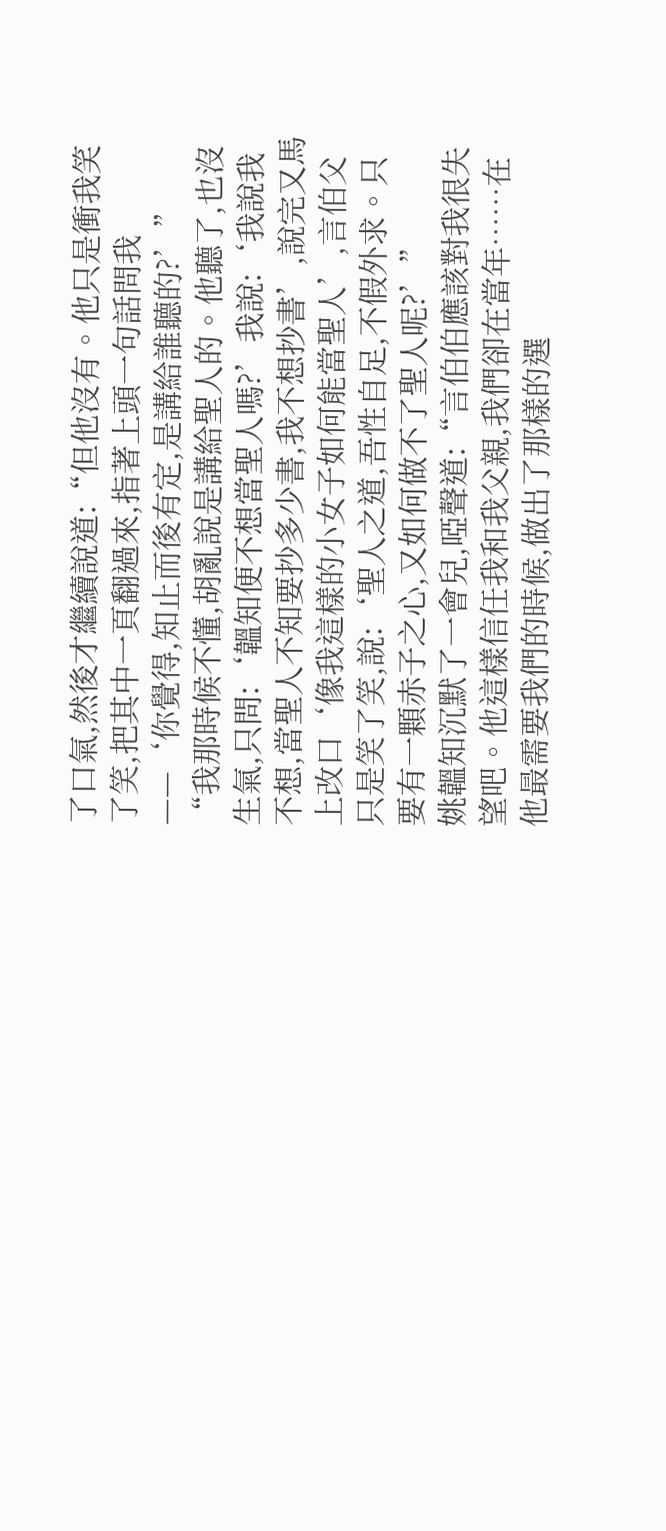了口氣,然後才繼續說道:“但他沒有。他只是衝我笑了笑,把其中一頁翻過來,指著上頭一句話問我——‘你覺得,知止而後有定,是講給誰聽的?’”
“我那時候不懂,胡亂說是講給聖人的。他聽了,也沒生氣,只問:‘韞知便不想當聖人嗎?’我說:‘我說我不想,當聖人不知要抄多少書,我不想抄書’,說完又馬上改口‘像我這樣的小女子如何能當聖人’,言伯父只是笑了笑,說:‘聖人之道,吾性自足,不假外求。只要有一顆赤子之心,又如何做不了聖人呢?’”
姚韞知沉默了一會兒,啞聲道:“言伯伯應該對我很失望吧。他這樣信任我和我父親,我們卻在當年……在他最需要我們的時候,做出了那樣的選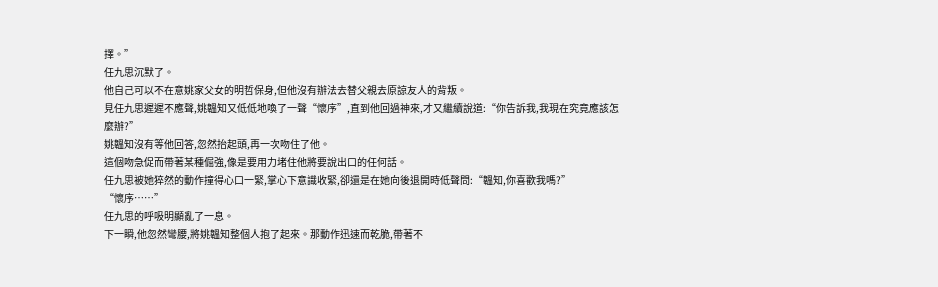擇。”
任九思沉默了。
他自己可以不在意姚家父女的明哲保身,但他沒有辦法去替父親去原諒友人的背叛。
見任九思遲遲不應聲,姚韞知又低低地喚了一聲“懷序”,直到他回過神來,才又繼續說道:“你告訴我,我現在究竟應該怎麼辦?”
姚韞知沒有等他回答,忽然抬起頭,再一次吻住了他。
這個吻急促而帶著某種倔強,像是要用力堵住他將要說出口的任何話。
任九思被她猝然的動作撞得心口一緊,掌心下意識收緊,卻還是在她向後退開時低聲問:“韞知,你喜歡我嗎?”
“懷序……”
任九思的呼吸明顯亂了一息。
下一瞬,他忽然彎腰,將姚韞知整個人抱了起來。那動作迅速而乾脆,帶著不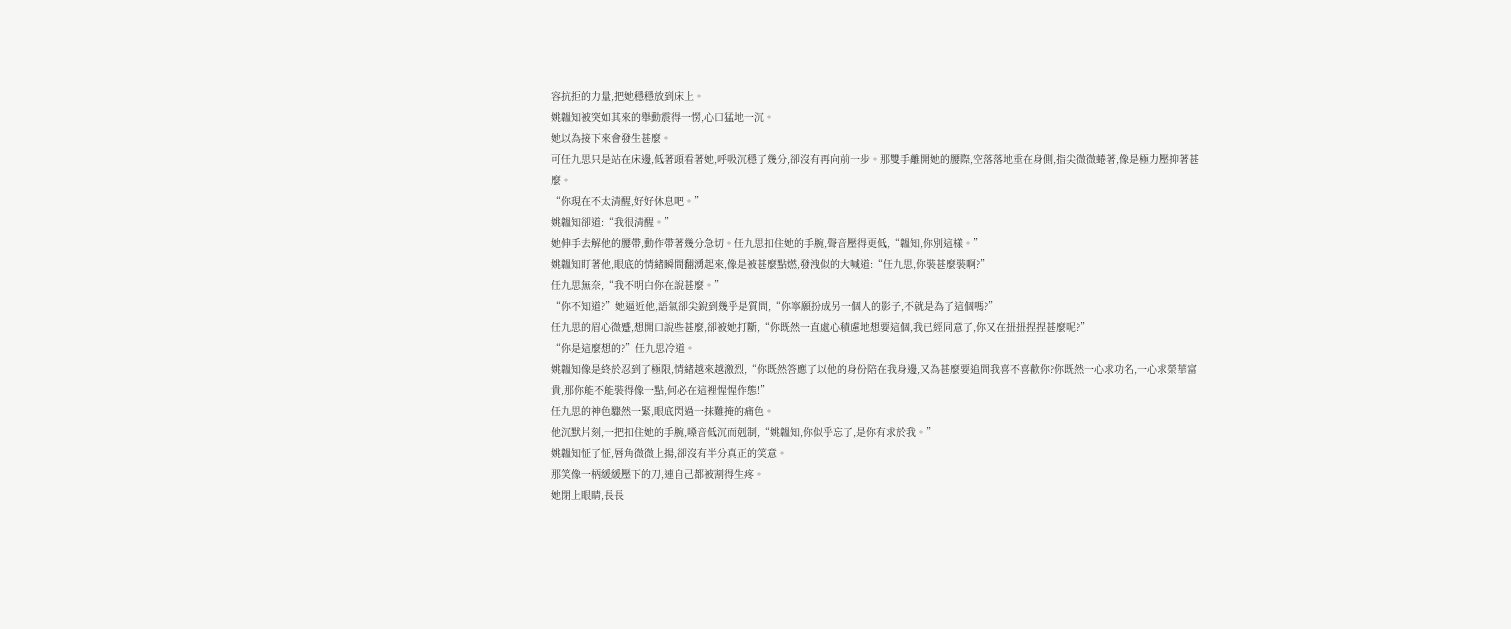容抗拒的力量,把她穩穩放到床上。
姚韞知被突如其來的舉動震得一愣,心口猛地一沉。
她以為接下來會發生甚麼。
可任九思只是站在床邊,低著頭看著她,呼吸沉穩了幾分,卻沒有再向前一步。那雙手離開她的腰際,空落落地垂在身側,指尖微微蜷著,像是極力壓抑著甚麼。
“你現在不太清醒,好好休息吧。”
姚韞知卻道:“我很清醒。”
她伸手去解他的腰帶,動作帶著幾分急切。任九思扣住她的手腕,聲音壓得更低,“韞知,你別這樣。”
姚韞知盯著他,眼底的情緒瞬間翻湧起來,像是被甚麼點燃,發洩似的大喊道:“任九思,你裝甚麼裝啊?”
任九思無奈,“我不明白你在說甚麼。”
“你不知道?”她逼近他,語氣卻尖銳到幾乎是質問,“你寧願扮成另一個人的影子,不就是為了這個嗎?”
任九思的眉心微蹙,想開口說些甚麼,卻被她打斷,“你既然一直處心積慮地想要這個,我已經同意了,你又在扭扭捏捏甚麼呢?”
“你是這麼想的?”任九思冷道。
姚韞知像是終於忍到了極限,情緒越來越激烈,“你既然答應了以他的身份陪在我身邊,又為甚麼要追問我喜不喜歡你?你既然一心求功名,一心求榮華富貴,那你能不能裝得像一點,何必在這裡惺惺作態!”
任九思的神色驟然一緊,眼底閃過一抹難掩的痛色。
他沉默片刻,一把扣住她的手腕,嗓音低沉而剋制,“姚韞知,你似乎忘了,是你有求於我。”
姚韞知怔了怔,唇角微微上揚,卻沒有半分真正的笑意。
那笑像一柄緩緩壓下的刀,連自己都被割得生疼。
她閉上眼睛,長長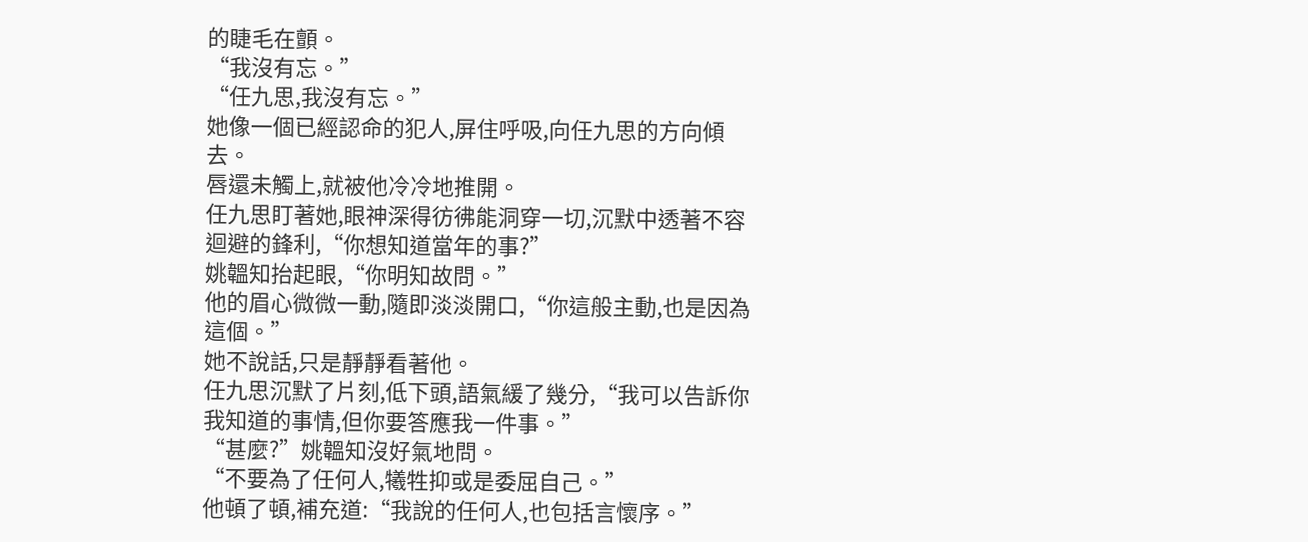的睫毛在顫。
“我沒有忘。”
“任九思,我沒有忘。”
她像一個已經認命的犯人,屏住呼吸,向任九思的方向傾去。
唇還未觸上,就被他冷冷地推開。
任九思盯著她,眼神深得彷彿能洞穿一切,沉默中透著不容迴避的鋒利,“你想知道當年的事?”
姚韞知抬起眼,“你明知故問。”
他的眉心微微一動,隨即淡淡開口,“你這般主動,也是因為這個。”
她不說話,只是靜靜看著他。
任九思沉默了片刻,低下頭,語氣緩了幾分,“我可以告訴你我知道的事情,但你要答應我一件事。”
“甚麼?”姚韞知沒好氣地問。
“不要為了任何人,犧牲抑或是委屈自己。”
他頓了頓,補充道:“我說的任何人,也包括言懷序。”